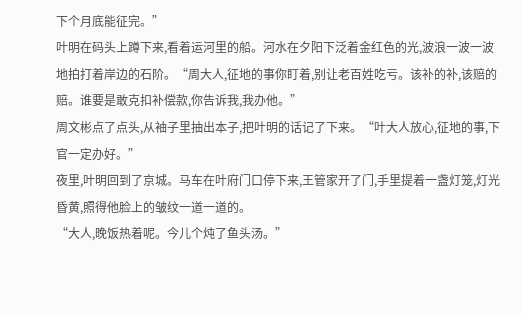下个月底能征完。”
叶明在码头上蹲下来,看着运河里的船。河水在夕阳下泛着金红色的光,波浪一波一波地拍打着岸边的石阶。“周大人,征地的事你盯着,别让老百姓吃亏。该补的补,该赔的赔。谁要是敢克扣补偿款,你告诉我,我办他。”
周文彬点了点头,从袖子里抽出本子,把叶明的话记了下来。“叶大人放心,征地的事,下官一定办好。”
夜里,叶明回到了京城。马车在叶府门口停下来,王管家开了门,手里提着一盏灯笼,灯光昏黄,照得他脸上的皱纹一道一道的。
“大人,晚饭热着呢。今儿个炖了鱼头汤。”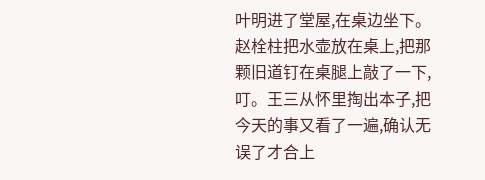叶明进了堂屋,在桌边坐下。赵栓柱把水壶放在桌上,把那颗旧道钉在桌腿上敲了一下,叮。王三从怀里掏出本子,把今天的事又看了一遍,确认无误了才合上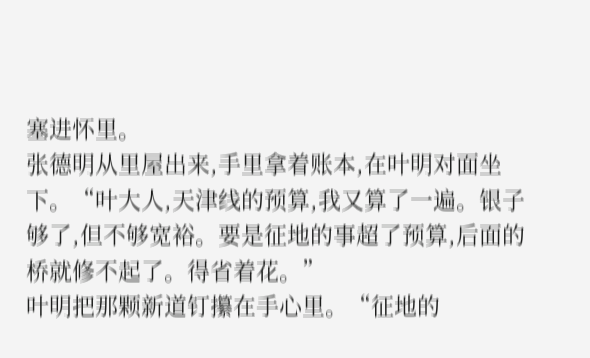塞进怀里。
张德明从里屋出来,手里拿着账本,在叶明对面坐下。“叶大人,天津线的预算,我又算了一遍。银子够了,但不够宽裕。要是征地的事超了预算,后面的桥就修不起了。得省着花。”
叶明把那颗新道钉攥在手心里。“征地的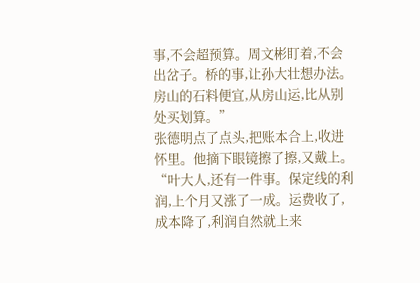事,不会超预算。周文彬盯着,不会出岔子。桥的事,让孙大壮想办法。房山的石料便宜,从房山运,比从别处买划算。”
张德明点了点头,把账本合上,收进怀里。他摘下眼镜擦了擦,又戴上。“叶大人,还有一件事。保定线的利润,上个月又涨了一成。运费收了,成本降了,利润自然就上来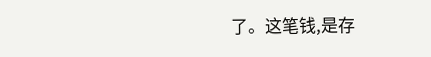了。这笔钱,是存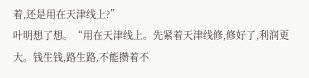着,还是用在天津线上?”
叶明想了想。“用在天津线上。先紧着天津线修,修好了,利润更大。钱生钱,路生路,不能攒着不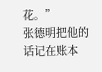花。”
张德明把他的话记在账本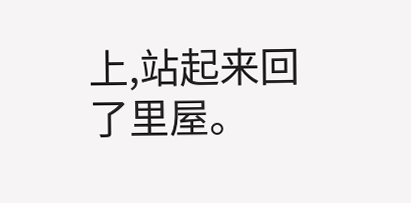上,站起来回了里屋。